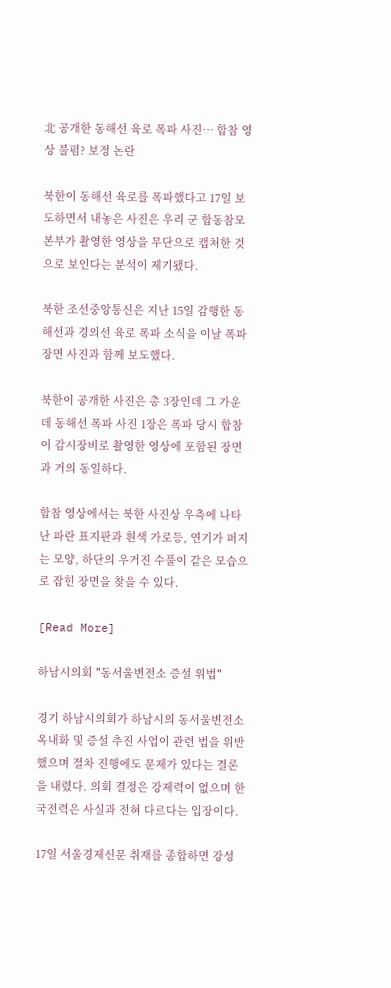北 공개한 동해선 육로 폭파 사진… 합참 영상 불펌? 보정 논란

북한이 동해선 육로를 폭파했다고 17일 보도하면서 내놓은 사진은 우리 군 합동참모본부가 촬영한 영상을 무단으로 캡처한 것으로 보인다는 분석이 제기됐다.

북한 조선중앙통신은 지난 15일 감행한 동해선과 경의선 육로 폭파 소식을 이날 폭파 장면 사진과 함께 보도했다.

북한이 공개한 사진은 총 3장인데 그 가운데 동해선 폭파 사진 1장은 폭파 당시 합참이 감시장비로 촬영한 영상에 포함된 장면과 거의 동일하다.

합참 영상에서는 북한 사진상 우측에 나타난 파란 표지판과 흰색 가로등, 연기가 퍼지는 모양, 하단의 우거진 수풀이 같은 모습으로 잡힌 장면을 찾을 수 있다.

[Read More]

하남시의회 ʺ동서울변전소 증설 위법ʺ

경기 하남시의회가 하남시의 동서울변전소 옥내화 및 증설 추진 사업이 관련 법을 위반했으며 절차 진행에도 문제가 있다는 결론을 내렸다. 의회 결정은 강제력이 없으며 한국전력은 사실과 전혀 다르다는 입장이다.

17일 서울경제신문 취재를 종합하면 강성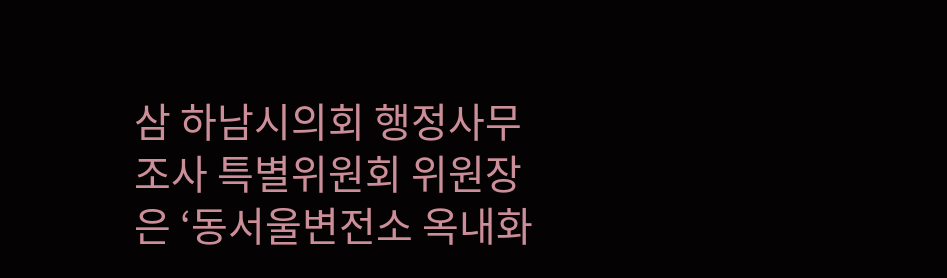삼 하남시의회 행정사무조사 특별위원회 위원장은 ‘동서울변전소 옥내화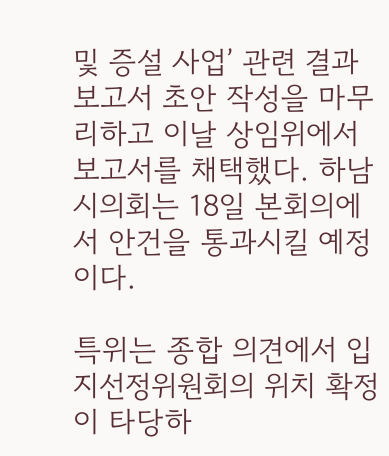및 증설 사업’ 관련 결과 보고서 초안 작성을 마무리하고 이날 상임위에서 보고서를 채택했다. 하남시의회는 18일 본회의에서 안건을 통과시킬 예정이다.

특위는 종합 의견에서 입지선정위원회의 위치 확정이 타당하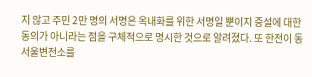지 않고 주민 2만 명의 서명은 옥내화를 위한 서명일 뿐이지 증설에 대한 동의가 아니라는 점을 구체적으로 명시한 것으로 알려졌다. 또 한전이 동서울변전소를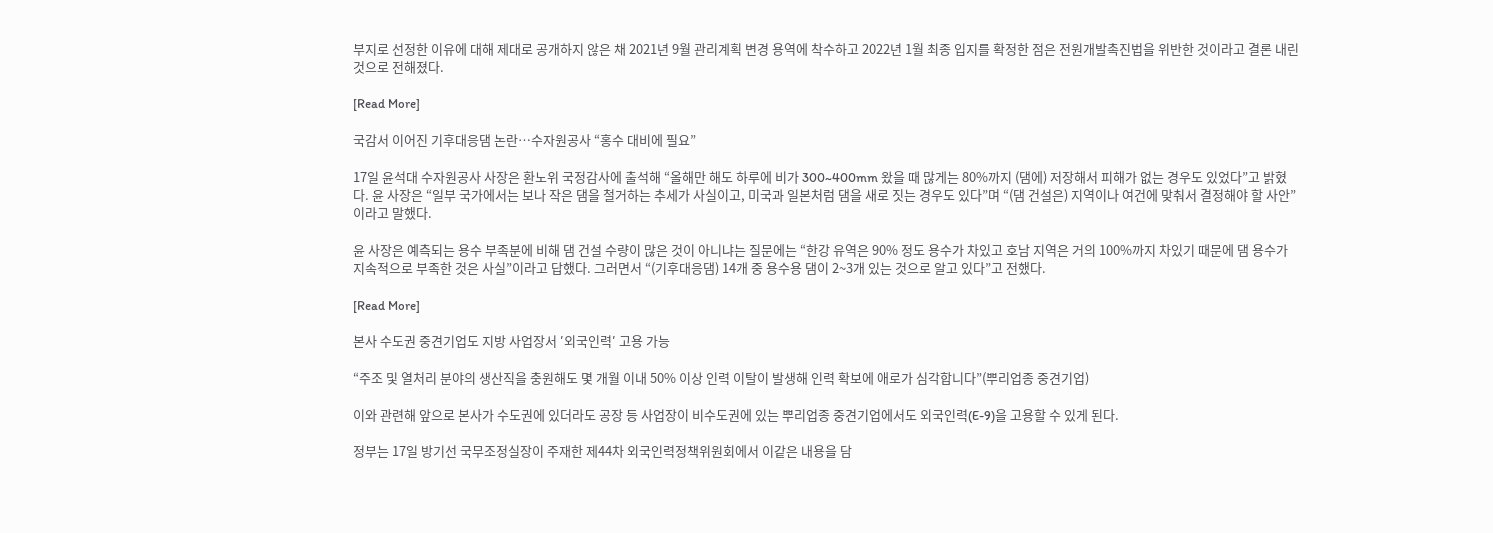부지로 선정한 이유에 대해 제대로 공개하지 않은 채 2021년 9월 관리계획 변경 용역에 착수하고 2022년 1월 최종 입지를 확정한 점은 전원개발촉진법을 위반한 것이라고 결론 내린 것으로 전해졌다.

[Read More]

국감서 이어진 기후대응댐 논란…수자원공사 “홍수 대비에 필요”

17일 윤석대 수자원공사 사장은 환노위 국정감사에 출석해 “올해만 해도 하루에 비가 300~400mm 왔을 때 많게는 80%까지 (댐에) 저장해서 피해가 없는 경우도 있었다”고 밝혔다. 윤 사장은 “일부 국가에서는 보나 작은 댐을 철거하는 추세가 사실이고, 미국과 일본처럼 댐을 새로 짓는 경우도 있다”며 “(댐 건설은) 지역이나 여건에 맞춰서 결정해야 할 사안”이라고 말했다.

윤 사장은 예측되는 용수 부족분에 비해 댐 건설 수량이 많은 것이 아니냐는 질문에는 “한강 유역은 90% 정도 용수가 차있고 호남 지역은 거의 100%까지 차있기 때문에 댐 용수가 지속적으로 부족한 것은 사실”이라고 답했다. 그러면서 “(기후대응댐) 14개 중 용수용 댐이 2~3개 있는 것으로 알고 있다”고 전했다.

[Read More]

본사 수도권 중견기업도 지방 사업장서 ʹ외국인력ʹ 고용 가능

“주조 및 열처리 분야의 생산직을 충원해도 몇 개월 이내 50% 이상 인력 이탈이 발생해 인력 확보에 애로가 심각합니다”(뿌리업종 중견기업)

이와 관련해 앞으로 본사가 수도권에 있더라도 공장 등 사업장이 비수도권에 있는 뿌리업종 중견기업에서도 외국인력(E-9)을 고용할 수 있게 된다.

정부는 17일 방기선 국무조정실장이 주재한 제44차 외국인력정책위원회에서 이같은 내용을 담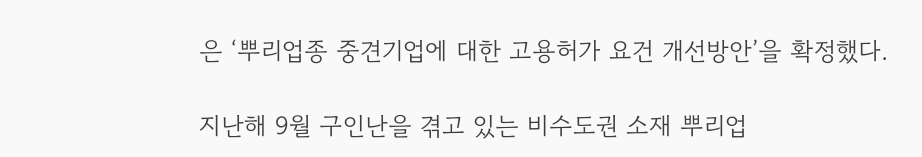은 ‘뿌리업종 중견기업에 대한 고용허가 요건 개선방안’을 확정했다.

지난해 9월 구인난을 겪고 있는 비수도권 소재 뿌리업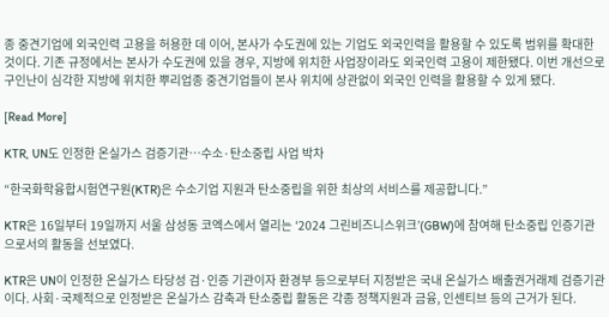종 중견기업에 외국인력 고용을 허용한 데 이어, 본사가 수도권에 있는 기업도 외국인력을 활용할 수 있도록 범위를 확대한 것이다. 기존 규정에서는 본사가 수도권에 있을 경우, 지방에 위치한 사업장이라도 외국인력 고용이 제한됐다. 이번 개선으로 구인난이 심각한 지방에 위치한 뿌리업종 중견기업들이 본사 위치에 상관없이 외국인 인력을 활용할 수 있게 됐다.

[Read More]

KTR, UN도 인정한 온실가스 검증기관…수소·탄소중립 사업 박차

“한국화학융합시험연구원(KTR)은 수소기업 지원과 탄소중립을 위한 최상의 서비스를 제공합니다.”

KTR은 16일부터 19일까지 서울 삼성동 코엑스에서 열리는 ‘2024 그린비즈니스위크’(GBW)에 참여해 탄소중립 인증기관으로서의 활동을 선보였다.

KTR은 UN이 인정한 온실가스 타당성 검·인증 기관이자 환경부 등으로부터 지정받은 국내 온실가스 배출권거래제 검증기관이다. 사회·국제적으로 인정받은 온실가스 감축과 탄소중립 활동은 각종 정책지원과 금융, 인센티브 등의 근거가 된다.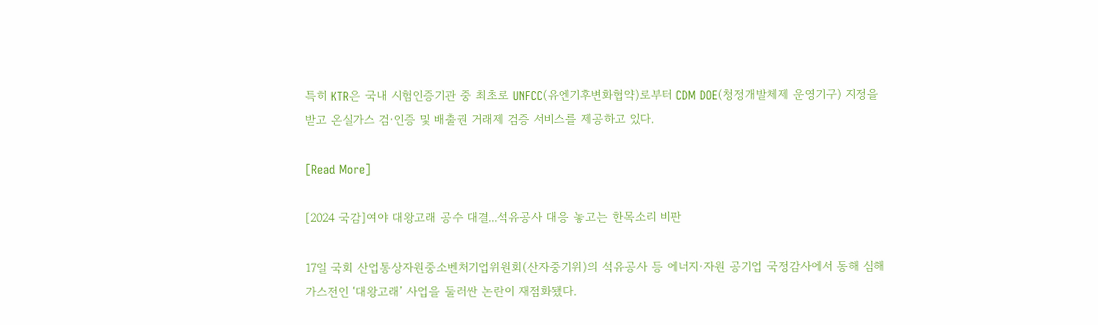특히 KTR은 국내 시험인증기관 중 최초로 UNFCC(유엔기후변화협약)로부터 CDM DOE(청정개발체제 운영기구) 지정을 받고 온실가스 검·인증 및 배출권 거래제 검증 서비스를 제공하고 있다.

[Read More]

[2024 국감]여야 대왕고래 공수 대결...석유공사 대응 놓고는 한목소리 비판

17일 국회 산업통상자원중소벤처기업위원회(산자중기위)의 석유공사 등 에너지·자원 공기업 국정감사에서 동해 심해가스전인 ‘대왕고래’ 사업을 둘러싼 논란이 재점화됐다.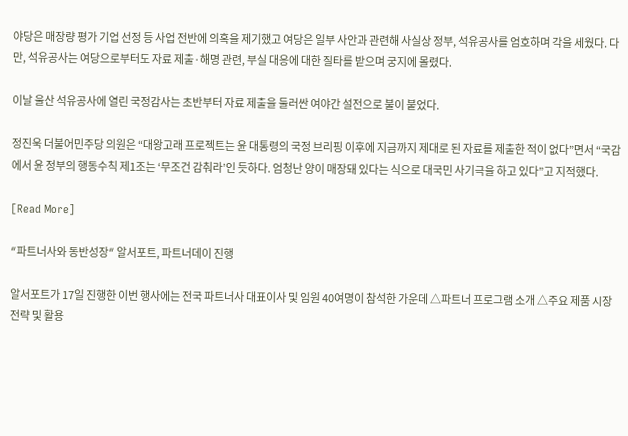야당은 매장량 평가 기업 선정 등 사업 전반에 의혹을 제기했고 여당은 일부 사안과 관련해 사실상 정부, 석유공사를 엄호하며 각을 세웠다. 다만, 석유공사는 여당으로부터도 자료 제출·해명 관련, 부실 대응에 대한 질타를 받으며 궁지에 몰렸다.

이날 울산 석유공사에 열린 국정감사는 초반부터 자료 제출을 둘러싼 여야간 설전으로 불이 붙었다.

정진욱 더불어민주당 의원은 “대왕고래 프로젝트는 윤 대통령의 국정 브리핑 이후에 지금까지 제대로 된 자료를 제출한 적이 없다”면서 “국감에서 윤 정부의 행동수칙 제1조는 ‘무조건 감춰라’인 듯하다. 엄청난 양이 매장돼 있다는 식으로 대국민 사기극을 하고 있다”고 지적했다.

[Read More]

ʺ파트너사와 동반성장ʺ 알서포트, 파트너데이 진행

알서포트가 17일 진행한 이번 행사에는 전국 파트너사 대표이사 및 임원 40여명이 참석한 가운데 △파트너 프로그램 소개 △주요 제품 시장 전략 및 활용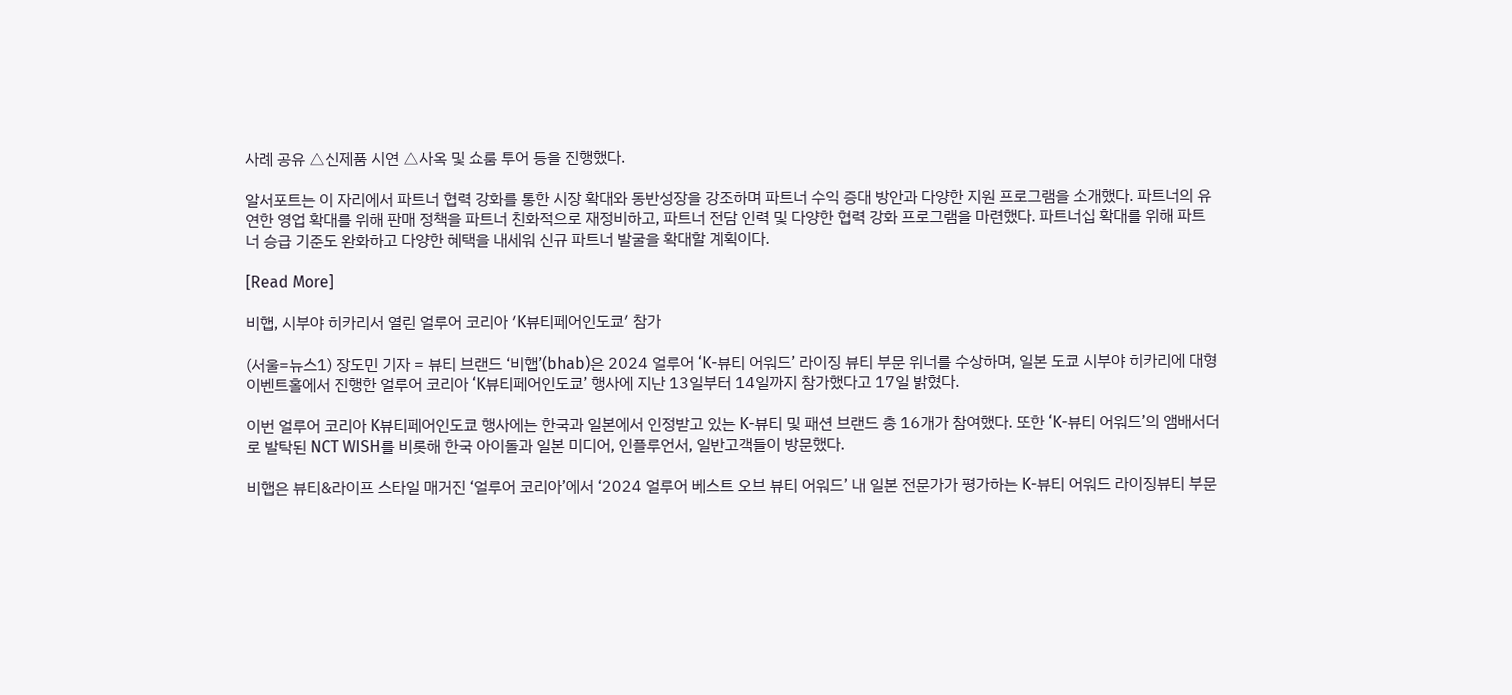사례 공유 △신제품 시연 △사옥 및 쇼룸 투어 등을 진행했다.

알서포트는 이 자리에서 파트너 협력 강화를 통한 시장 확대와 동반성장을 강조하며 파트너 수익 증대 방안과 다양한 지원 프로그램을 소개했다. 파트너의 유연한 영업 확대를 위해 판매 정책을 파트너 친화적으로 재정비하고, 파트너 전담 인력 및 다양한 협력 강화 프로그램을 마련했다. 파트너십 확대를 위해 파트너 승급 기준도 완화하고 다양한 혜택을 내세워 신규 파트너 발굴을 확대할 계획이다.

[Read More]

비햅, 시부야 히카리서 열린 얼루어 코리아 ʹK뷰티페어인도쿄ʹ 참가

(서울=뉴스1) 장도민 기자 = 뷰티 브랜드 ‘비햅’(bhab)은 2024 얼루어 ‘K-뷰티 어워드’ 라이징 뷰티 부문 위너를 수상하며, 일본 도쿄 시부야 히카리에 대형 이벤트홀에서 진행한 얼루어 코리아 ‘K뷰티페어인도쿄’ 행사에 지난 13일부터 14일까지 참가했다고 17일 밝혔다.

이번 얼루어 코리아 K뷰티페어인도쿄 행사에는 한국과 일본에서 인정받고 있는 K-뷰티 및 패션 브랜드 총 16개가 참여했다. 또한 ‘K-뷰티 어워드’의 앰배서더로 발탁된 NCT WISH를 비롯해 한국 아이돌과 일본 미디어, 인플루언서, 일반고객들이 방문했다.

비햅은 뷰티&라이프 스타일 매거진 ‘얼루어 코리아’에서 ‘2024 얼루어 베스트 오브 뷰티 어워드’ 내 일본 전문가가 평가하는 K-뷰티 어워드 라이징뷰티 부문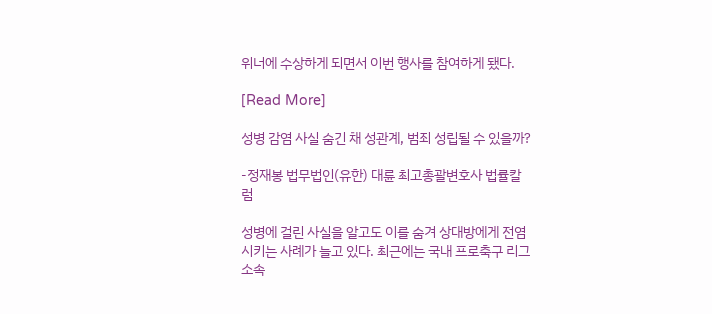위너에 수상하게 되면서 이번 행사를 참여하게 됐다.

[Read More]

성병 감염 사실 숨긴 채 성관계, 범죄 성립될 수 있을까?

-정재봉 법무법인(유한) 대륜 최고총괄변호사 법률칼럼

성병에 걸린 사실을 알고도 이를 숨겨 상대방에게 전염시키는 사례가 늘고 있다. 최근에는 국내 프로축구 리그 소속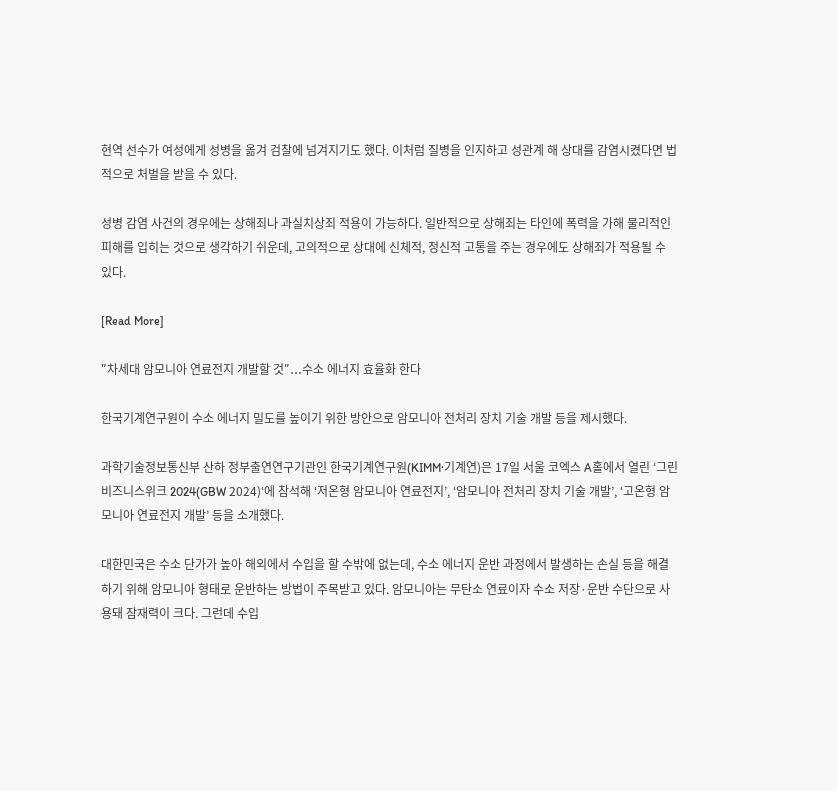현역 선수가 여성에게 성병을 옮겨 검찰에 넘겨지기도 했다. 이처럼 질병을 인지하고 성관계 해 상대를 감염시켰다면 법적으로 처벌을 받을 수 있다.

성병 감염 사건의 경우에는 상해죄나 과실치상죄 적용이 가능하다. 일반적으로 상해죄는 타인에 폭력을 가해 물리적인 피해를 입히는 것으로 생각하기 쉬운데, 고의적으로 상대에 신체적, 정신적 고통을 주는 경우에도 상해죄가 적용될 수 있다.

[Read More]

ʺ차세대 암모니아 연료전지 개발할 것ʺ…수소 에너지 효율화 한다

한국기계연구원이 수소 에너지 밀도를 높이기 위한 방안으로 암모니아 전처리 장치 기술 개발 등을 제시했다.

과학기술정보통신부 산하 정부출연연구기관인 한국기계연구원(KIMM·기계연)은 17일 서울 코엑스 A홀에서 열린 ‘그린비즈니스위크 2024(GBW 2024)‘에 참석해 ‘저온형 암모니아 연료전지’, ‘암모니아 전처리 장치 기술 개발’, ‘고온형 암모니아 연료전지 개발’ 등을 소개했다.

대한민국은 수소 단가가 높아 해외에서 수입을 할 수밖에 없는데, 수소 에너지 운반 과정에서 발생하는 손실 등을 해결하기 위해 암모니아 형태로 운반하는 방법이 주목받고 있다. 암모니아는 무탄소 연료이자 수소 저장·운반 수단으로 사용돼 잠재력이 크다. 그런데 수입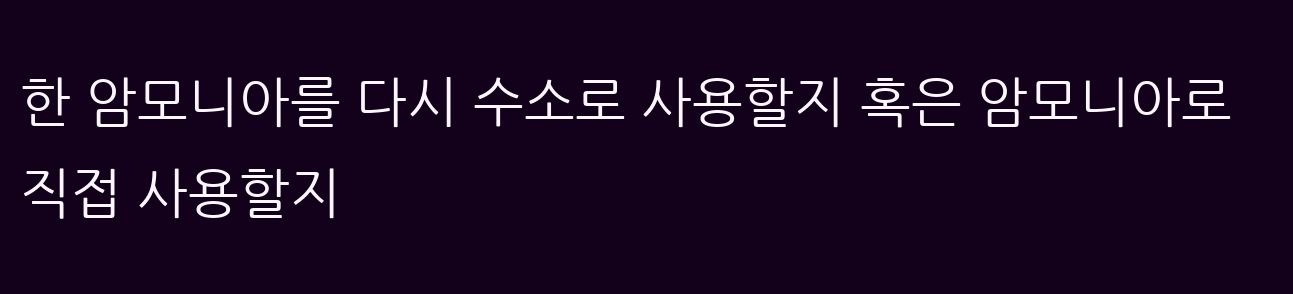한 암모니아를 다시 수소로 사용할지 혹은 암모니아로 직접 사용할지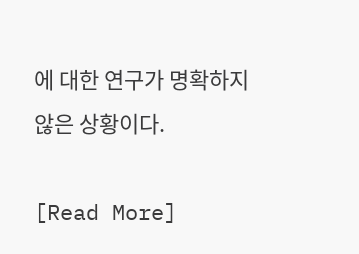에 대한 연구가 명확하지 않은 상황이다.

[Read More]